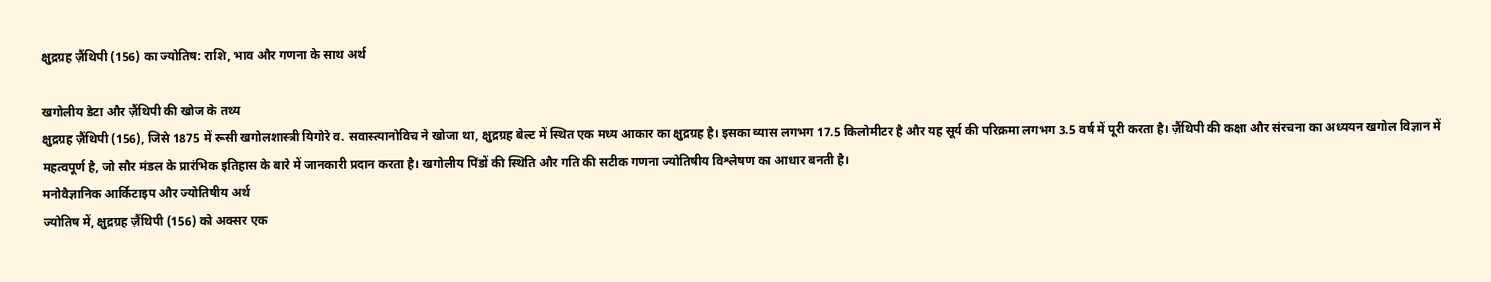क्षुद्रग्रह ज़ैंथिपी (156) का ज्योतिष: राशि, भाव और गणना के साथ अर्थ

खगोलीय डेटा और ज़ैंथिपी की खोज के तथ्य
क्षुद्रग्रह ज़ैंथिपी (156), जिसे 1875 में रूसी खगोलशास्त्री यिगोरे व. सवास्त्यानोविच ने खोजा था, क्षुद्रग्रह बेल्ट में स्थित एक मध्य आकार का क्षुद्रग्रह है। इसका व्यास लगभग 17.5 किलोमीटर है और यह सूर्य की परिक्रमा लगभग 3.5 वर्ष में पूरी करता है। ज़ैंथिपी की कक्षा और संरचना का अध्ययन खगोल विज्ञान में महत्वपूर्ण है, जो सौर मंडल के प्रारंभिक इतिहास के बारे में जानकारी प्रदान करता है। खगोलीय पिंडों की स्थिति और गति की सटीक गणना ज्योतिषीय विश्लेषण का आधार बनती है।
मनोवैज्ञानिक आर्किटाइप और ज्योतिषीय अर्थ
ज्योतिष में, क्षुद्रग्रह ज़ैंथिपी (156) को अक्सर एक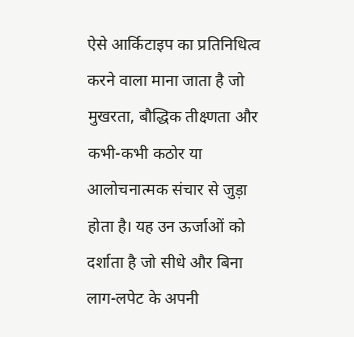ऐसे आर्किटाइप का प्रतिनिधित्व करने वाला माना जाता है जो मुखरता, बौद्धिक तीक्ष्णता और कभी-कभी कठोर या आलोचनात्मक संचार से जुड़ा होता है। यह उन ऊर्जाओं को दर्शाता है जो सीधे और बिना लाग-लपेट के अपनी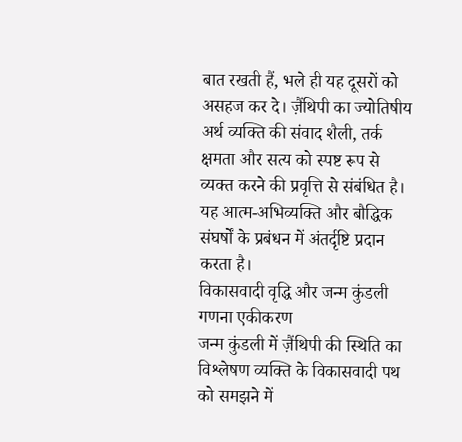बात रखती हैं, भले ही यह दूसरों को असहज कर दे। ज़ैंथिपी का ज्योतिषीय अर्थ व्यक्ति की संवाद शैली, तर्क क्षमता और सत्य को स्पष्ट रूप से व्यक्त करने की प्रवृत्ति से संबंधित है। यह आत्म-अभिव्यक्ति और बौद्धिक संघर्षों के प्रबंधन में अंतर्दृष्टि प्रदान करता है।
विकासवादी वृद्धि और जन्म कुंडली गणना एकीकरण
जन्म कुंडली में ज़ैंथिपी की स्थिति का विश्लेषण व्यक्ति के विकासवादी पथ को समझने में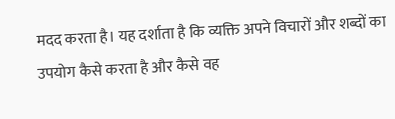मदद करता है। यह दर्शाता है कि व्यक्ति अपने विचारों और शब्दों का उपयोग कैसे करता है और कैसे वह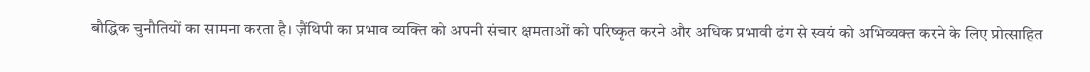बौद्धिक चुनौतियों का सामना करता है। ज़ैंथिपी का प्रभाव व्यक्ति को अपनी संचार क्षमताओं को परिष्कृत करने और अधिक प्रभावी ढंग से स्वयं को अभिव्यक्त करने के लिए प्रोत्साहित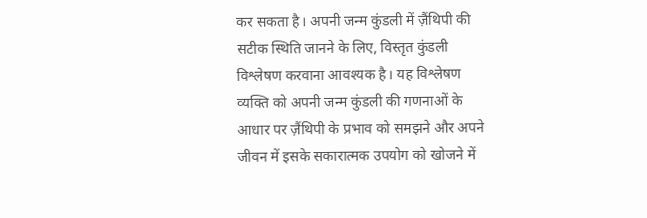कर सकता है। अपनी जन्म कुंडली में ज़ैंथिपी की सटीक स्थिति जानने के लिए, विस्तृत कुंडली विश्लेषण करवाना आवश्यक है। यह विश्लेषण व्यक्ति को अपनी जन्म कुंडली की गणनाओं के आधार पर ज़ैंथिपी के प्रभाव को समझने और अपने जीवन में इसके सकारात्मक उपयोग को खोजने में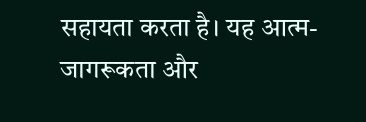सहायता करता है। यह आत्म-जागरूकता और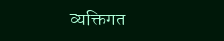व्यक्तिगत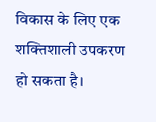विकास के लिए एक शक्तिशाली उपकरण हो सकता है।